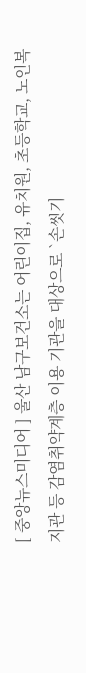[ 중앙뉴스미디어 ] 울산 남구보건소는 어린이집, 유치원, 초등학교, 노인복지관 등 감염취약계층 이용 기관을 대상으로 `손씻기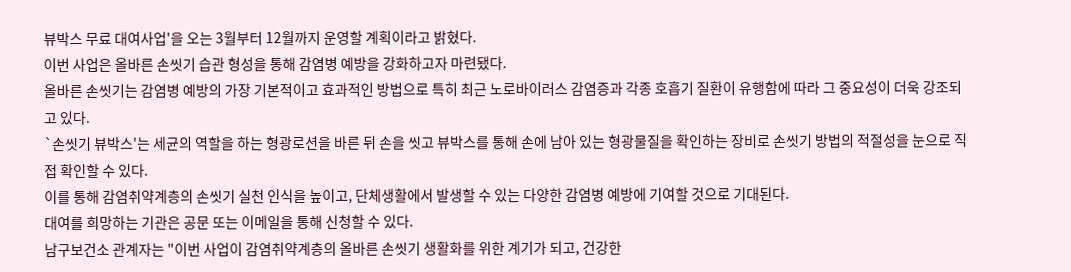뷰박스 무료 대여사업'을 오는 3월부터 12월까지 운영할 계획이라고 밝혔다.
이번 사업은 올바른 손씻기 습관 형성을 통해 감염병 예방을 강화하고자 마련됐다.
올바른 손씻기는 감염병 예방의 가장 기본적이고 효과적인 방법으로 특히 최근 노로바이러스 감염증과 각종 호흡기 질환이 유행함에 따라 그 중요성이 더욱 강조되고 있다.
`손씻기 뷰박스'는 세균의 역할을 하는 형광로션을 바른 뒤 손을 씻고 뷰박스를 통해 손에 남아 있는 형광물질을 확인하는 장비로 손씻기 방법의 적절성을 눈으로 직접 확인할 수 있다.
이를 통해 감염취약계층의 손씻기 실천 인식을 높이고, 단체생활에서 발생할 수 있는 다양한 감염병 예방에 기여할 것으로 기대된다.
대여를 희망하는 기관은 공문 또는 이메일을 통해 신청할 수 있다.
남구보건소 관계자는 "이번 사업이 감염취약계층의 올바른 손씻기 생활화를 위한 계기가 되고, 건강한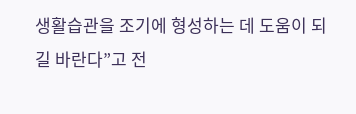생활습관을 조기에 형성하는 데 도움이 되길 바란다”고 전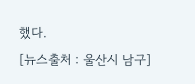했다.
[뉴스출처 : 울산시 남구]